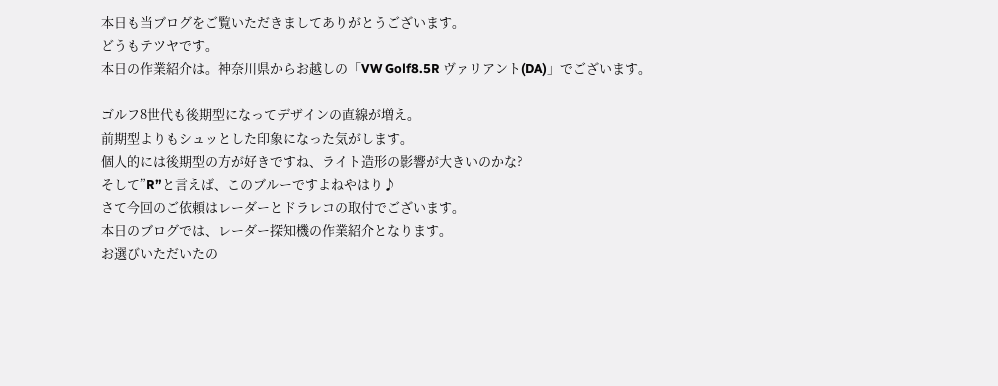本日も当ブログをご覧いただきましてありがとうございます。
どうもテツヤです。
本日の作業紹介は。神奈川県からお越しの「VW Golf8.5R ヴァリアント(DA)」でございます。

ゴルフ8世代も後期型になってデザインの直線が増え。
前期型よりもシュッとした印象になった気がします。
個人的には後期型の方が好きですね、ライト造形の影響が大きいのかな?
そして”R”と言えば、このブルーですよねやはり♪
さて今回のご依頼はレーダーとドラレコの取付でございます。
本日のブログでは、レーダー探知機の作業紹介となります。
お選びいただいたの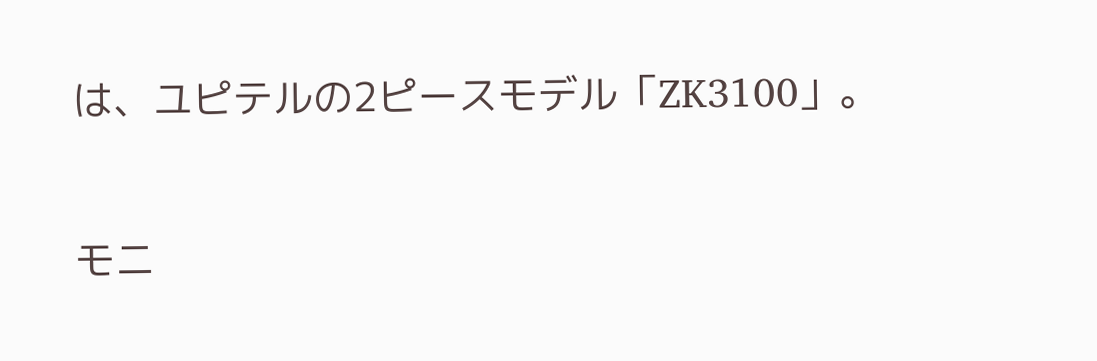は、ユピテルの2ピースモデル「ZK3100」。

モニ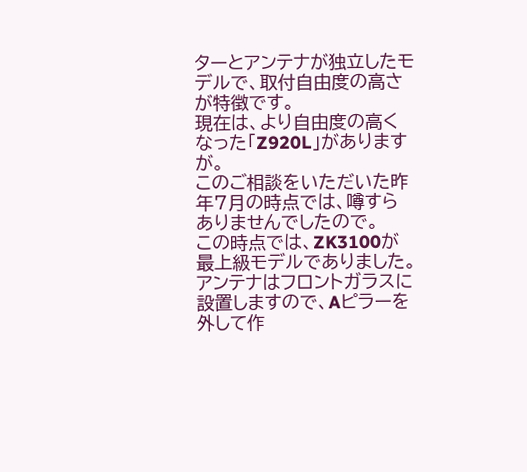ターとアンテナが独立したモデルで、取付自由度の高さが特徴です。
現在は、より自由度の高くなった「Z920L」がありますが。
このご相談をいただいた昨年7月の時点では、噂すらありませんでしたので。
この時点では、ZK3100が最上級モデルでありました。
アンテナはフロントガラスに設置しますので、Aピラーを外して作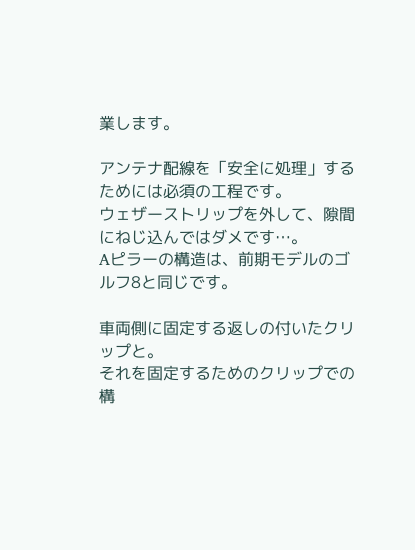業します。

アンテナ配線を「安全に処理」するためには必須の工程です。
ウェザーストリップを外して、隙間にねじ込んではダメです…。
Aピラーの構造は、前期モデルのゴルフ8と同じです。

車両側に固定する返しの付いたクリップと。
それを固定するためのクリップでの構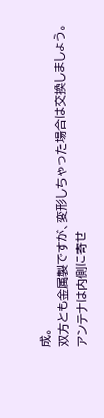成。
双方とも金属製ですが、変形しちゃった場合は交換しましょう。
アンテナは内側に寄せ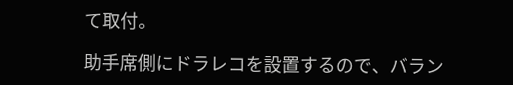て取付。

助手席側にドラレコを設置するので、バラン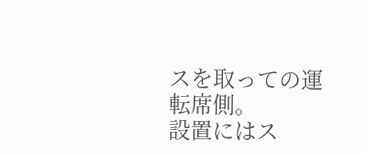スを取っての運転席側。
設置にはス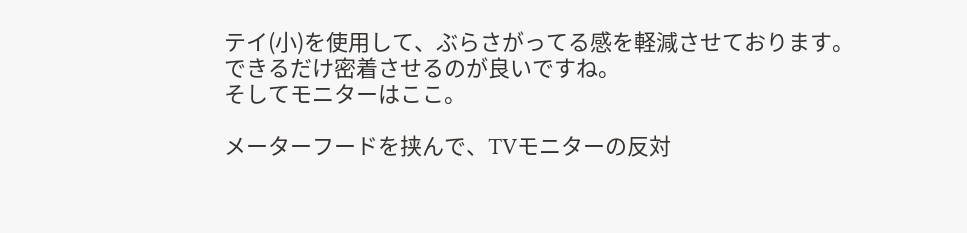テイ(小)を使用して、ぶらさがってる感を軽減させております。
できるだけ密着させるのが良いですね。
そしてモニターはここ。

メーターフードを挟んで、TVモニターの反対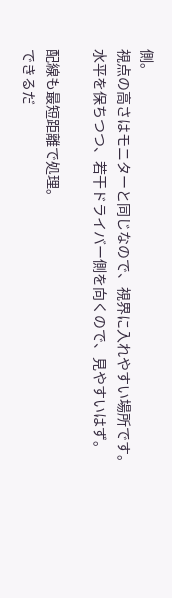側。
視点の高さはモニターと同じなので、視界に入れやすい場所です。
水平を保ちつつ、若干ドライバー側を向くので、見やすいはず。

配線も最短距離で処理。
できるだ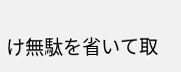け無駄を省いて取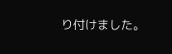り付けました。